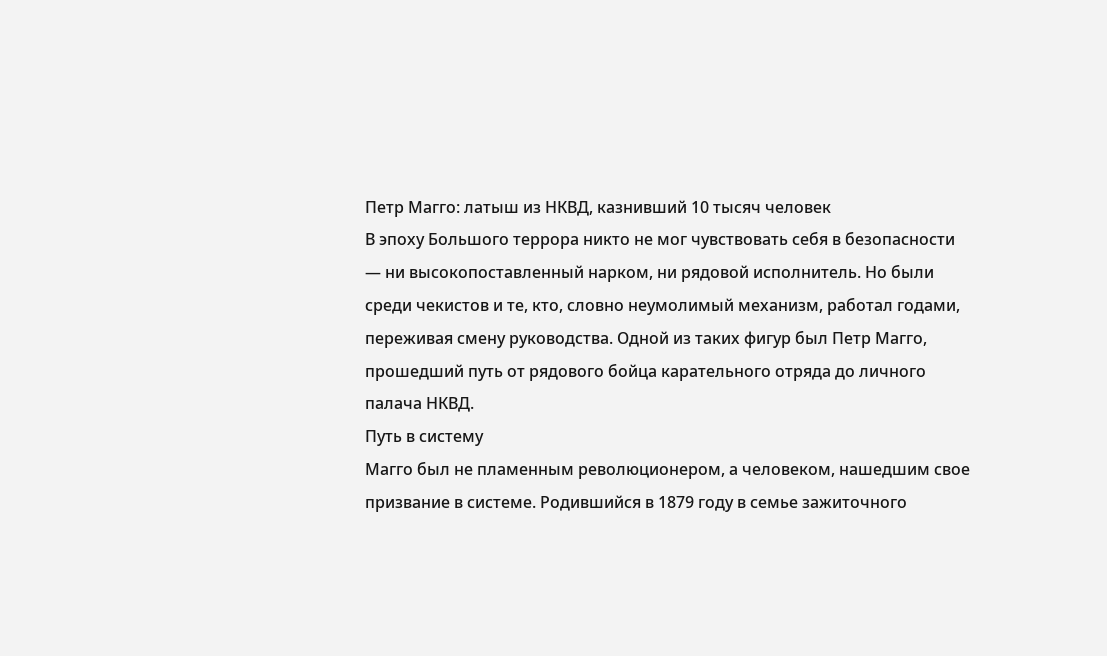Петр Магго: латыш из НКВД, казнивший 10 тысяч человек
В эпоху Большого террора никто не мог чувствовать себя в безопасности — ни высокопоставленный нарком, ни рядовой исполнитель. Но были среди чекистов и те, кто, словно неумолимый механизм, работал годами, переживая смену руководства. Одной из таких фигур был Петр Магго, прошедший путь от рядового бойца карательного отряда до личного палача НКВД.
Путь в систему
Магго был не пламенным революционером, а человеком, нашедшим свое призвание в системе. Родившийся в 1879 году в семье зажиточного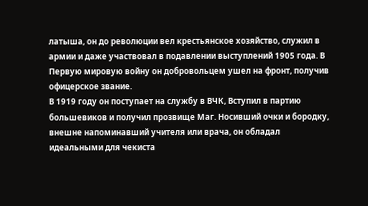латыша, он до революции вел крестьянское хозяйство, служил в армии и даже участвовал в подавлении выступлений 1905 года. В Первую мировую войну он добровольцем ушел на фронт, получив офицерское звание.
В 1919 году он поступает на службу в ВЧК, Вступил в партию большевиков и получил прозвище Маг. Носивший очки и бородку, внешне напоминавший учителя или врача, он обладал идеальными для чекиста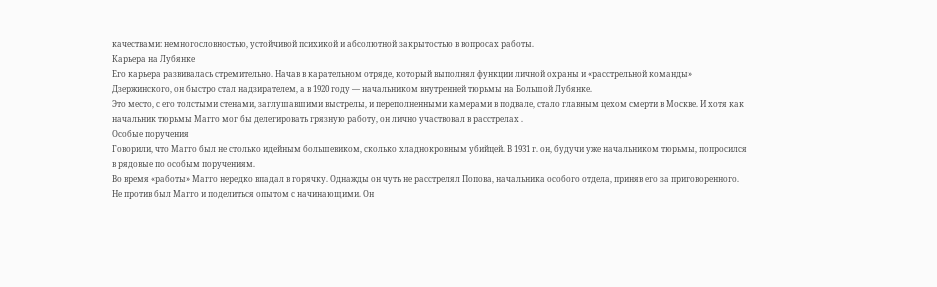качествами: немногословностью, устойчивой психикой и абсолютной закрытостью в вопросах работы.
Карьера на Лубянке
Его карьера развивалась стремительно. Начав в карательном отряде, который выполнял функции личной охраны и «расстрельной команды» Дзержинского, он быстро стал надзирателем, а в 1920 году — начальником внутренней тюрьмы на Большой Лубянке.
Это место, с его толстыми стенами, заглушавшими выстрелы, и переполненными камерами в подвале, стало главным цехом смерти в Москве. И хотя как начальник тюрьмы Магго мог бы делегировать грязную работу, он лично участвовал в расстрелах .
Особые поручения
Говорили, что Магго был не столько идейным большевиком, сколько хладнокровным убийцей. В 1931 г. он, будучи уже начальником тюрьмы, попросился в рядовые по особым поручениям.
Во время «работы» Магго нередко впадал в горячку. Однажды он чуть не расстрелял Попова, начальника особого отдела, приняв его за приговоренного.
Не против был Магго и поделиться опытом с начинающими. Он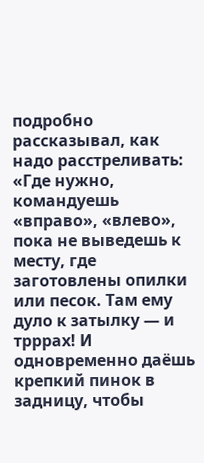подробно рассказывал, как надо расстреливать: «Где нужно, командуешь «вправо», «влево», пока не выведешь к месту, где заготовлены опилки или песок. Там ему дуло к затылку — и трррах! И одновременно даёшь крепкий пинок в задницу, чтобы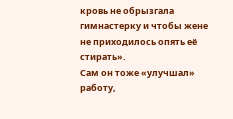кровь не обрызгала гимнастерку и чтобы жене не приходилось опять её стирать».
Сам он тоже «улучшал» работу,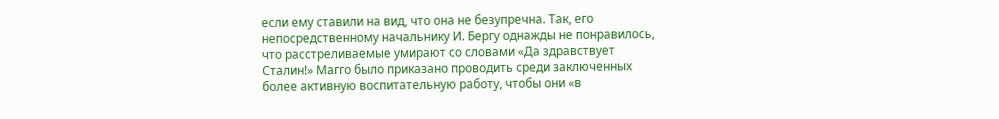если ему ставили на вид, что она не безупречна. Так, его непосредственному начальнику И. Бергу однажды не понравилось, что расстреливаемые умирают со словами «Да здравствует Сталин!» Магго было приказано проводить среди заключенных более активную воспитательную работу, чтобы они «в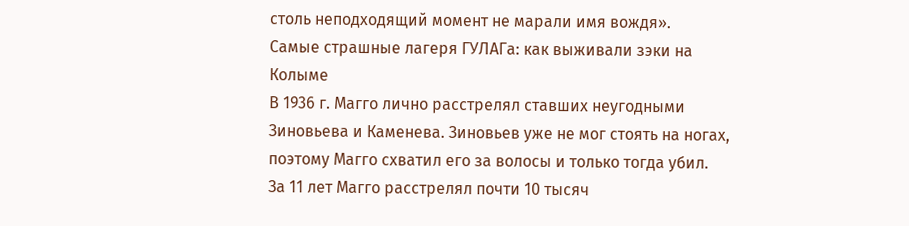столь неподходящий момент не марали имя вождя».
Самые страшные лагеря ГУЛАГа: как выживали зэки на Колыме
В 1936 г. Магго лично расстрелял ставших неугодными Зиновьева и Каменева. Зиновьев уже не мог стоять на ногах, поэтому Магго схватил его за волосы и только тогда убил.
За 11 лет Магго расстрелял почти 10 тысяч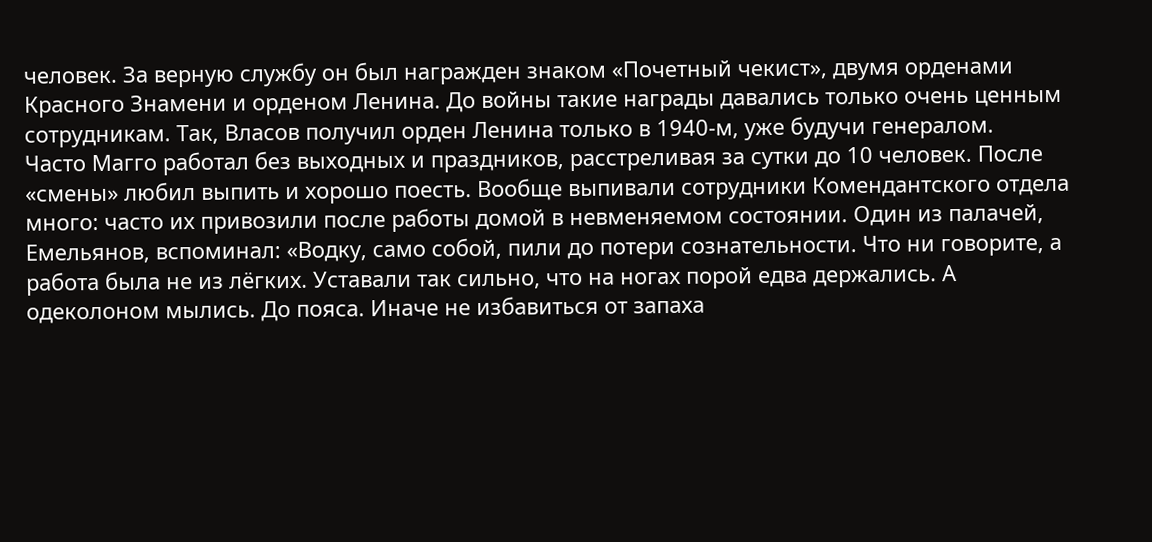человек. За верную службу он был награжден знаком «Почетный чекист», двумя орденами Красного Знамени и орденом Ленина. До войны такие награды давались только очень ценным сотрудникам. Так, Власов получил орден Ленина только в 1940-м, уже будучи генералом.
Часто Магго работал без выходных и праздников, расстреливая за сутки до 10 человек. После «смены» любил выпить и хорошо поесть. Вообще выпивали сотрудники Комендантского отдела много: часто их привозили после работы домой в невменяемом состоянии. Один из палачей, Емельянов, вспоминал: «Водку, само собой, пили до потери сознательности. Что ни говорите, а работа была не из лёгких. Уставали так сильно, что на ногах порой едва держались. А одеколоном мылись. До пояса. Иначе не избавиться от запаха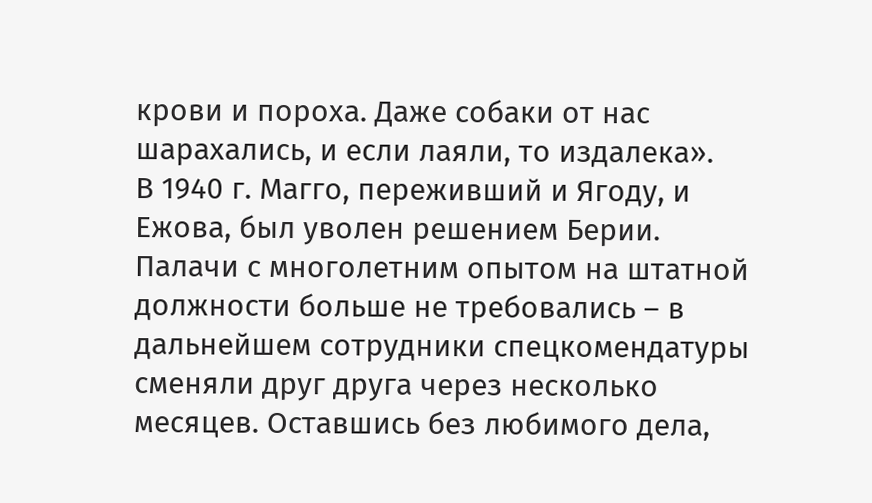крови и пороха. Даже собаки от нас шарахались, и если лаяли, то издалека».
В 1940 г. Магго, переживший и Ягоду, и Ежова, был уволен решением Берии. Палачи с многолетним опытом на штатной должности больше не требовались – в дальнейшем сотрудники спецкомендатуры сменяли друг друга через несколько месяцев. Оставшись без любимого дела,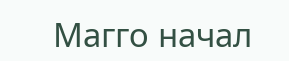Магго начал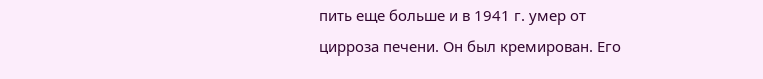пить еще больше и в 1941 г. умер от цирроза печени. Он был кремирован. Его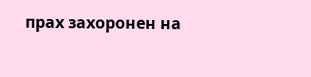прах захоронен на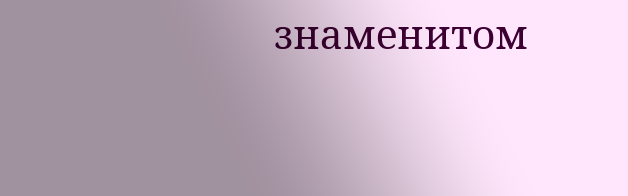знаменитом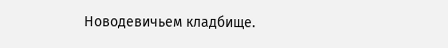Новодевичьем кладбище.